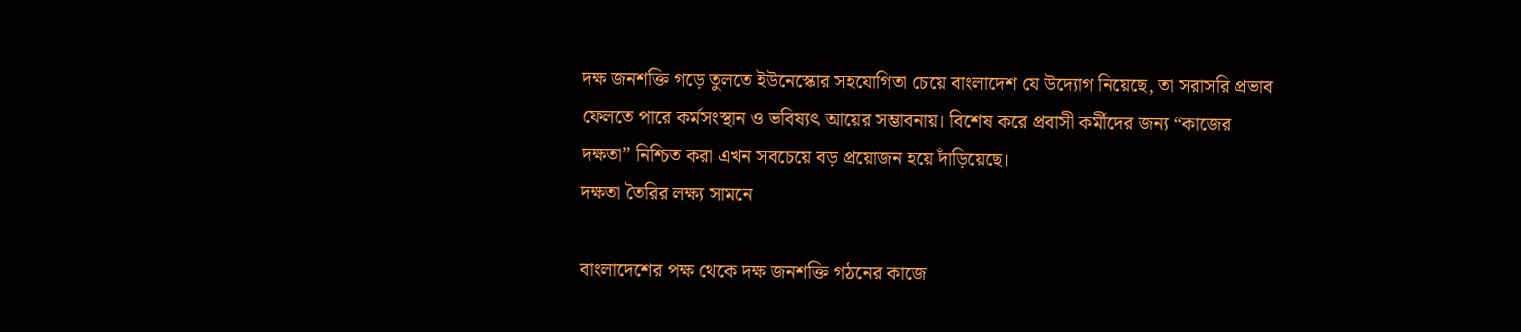দক্ষ জনশক্তি গড়ে তুলতে ইউনেস্কোর সহযোগিতা চেয়ে বাংলাদেশ যে উদ্যোগ নিয়েছে, তা সরাসরি প্রভাব ফেলতে পারে কর্মসংস্থান ও ভবিষ্যৎ আয়ের সম্ভাবনায়। বিশেষ করে প্রবাসী কর্মীদের জন্য “কাজের দক্ষতা” নিশ্চিত করা এখন সবচেয়ে বড় প্রয়োজন হয়ে দাঁড়িয়েছে।
দক্ষতা তৈরির লক্ষ্য সামনে

বাংলাদেশের পক্ষ থেকে দক্ষ জনশক্তি গঠনের কাজে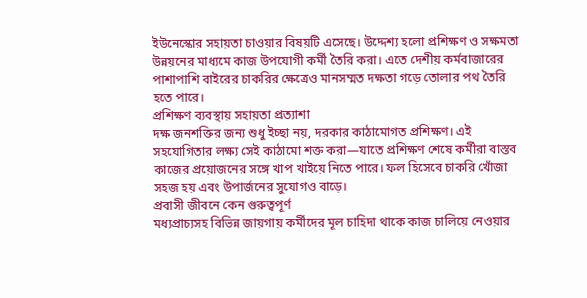ইউনেস্কোর সহায়তা চাওয়ার বিষয়টি এসেছে। উদ্দেশ্য হলো প্রশিক্ষণ ও সক্ষমতা উন্নয়নের মাধ্যমে কাজ উপযোগী কর্মী তৈরি করা। এতে দেশীয় কর্মবাজারের পাশাপাশি বাইরের চাকরির ক্ষেত্রেও মানসম্মত দক্ষতা গড়ে তোলার পথ তৈরি হতে পারে।
প্রশিক্ষণ ব্যবস্থায় সহায়তা প্রত্যাশা
দক্ষ জনশক্তির জন্য শুধু ইচ্ছা নয়, দরকার কাঠামোগত প্রশিক্ষণ। এই সহযোগিতার লক্ষ্য সেই কাঠামো শক্ত করা—যাতে প্রশিক্ষণ শেষে কর্মীরা বাস্তব কাজের প্রয়োজনের সঙ্গে খাপ খাইয়ে নিতে পারে। ফল হিসেবে চাকরি খোঁজা সহজ হয় এবং উপার্জনের সুযোগও বাড়ে।
প্রবাসী জীবনে কেন গুরুত্বপূর্ণ
মধ্যপ্রাচ্যসহ বিভিন্ন জায়গায় কর্মীদের মূল চাহিদা থাকে কাজ চালিয়ে নেওয়ার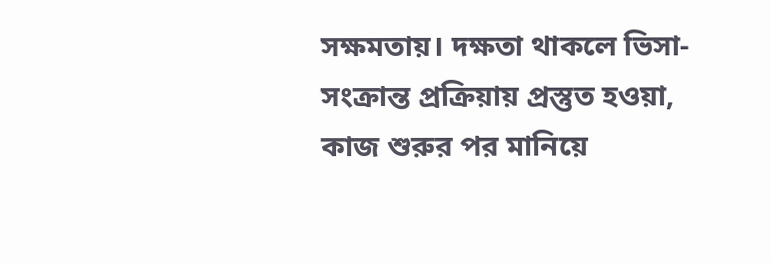সক্ষমতায়। দক্ষতা থাকলে ভিসা-সংক্রান্ত প্রক্রিয়ায় প্রস্তুত হওয়া, কাজ শুরুর পর মানিয়ে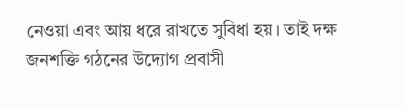নেওয়া এবং আয় ধরে রাখতে সুবিধা হয়। তাই দক্ষ জনশক্তি গঠনের উদ্যোগ প্রবাসী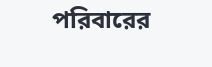পরিবারের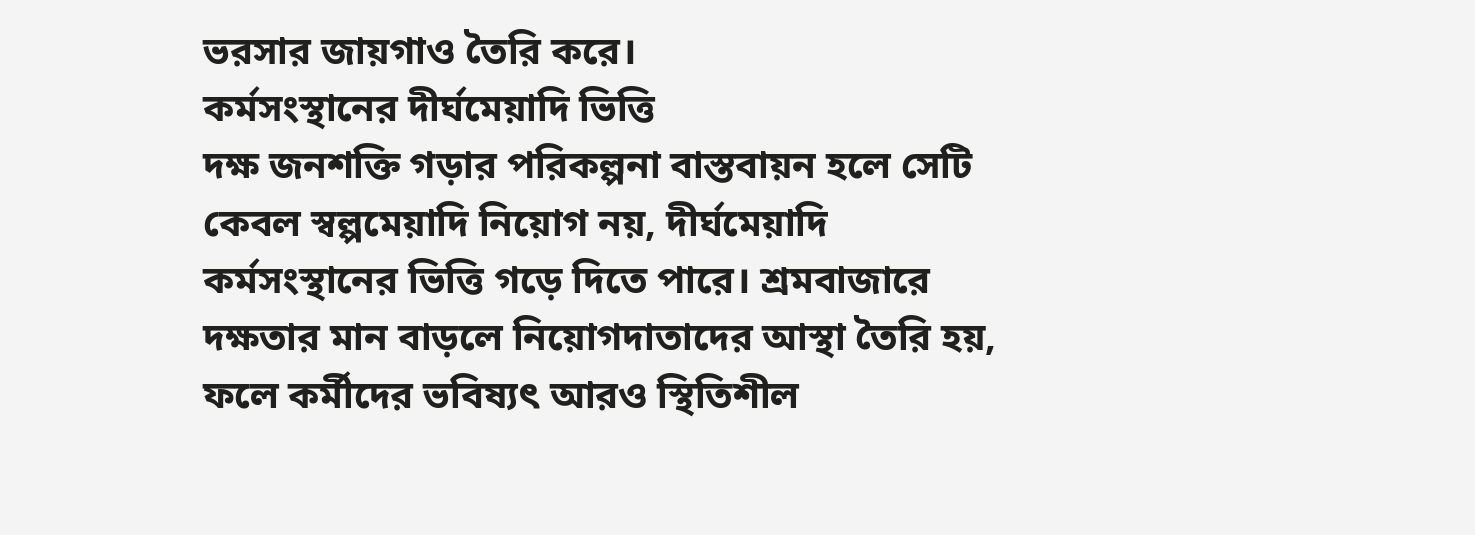ভরসার জায়গাও তৈরি করে।
কর্মসংস্থানের দীর্ঘমেয়াদি ভিত্তি
দক্ষ জনশক্তি গড়ার পরিকল্পনা বাস্তবায়ন হলে সেটি কেবল স্বল্পমেয়াদি নিয়োগ নয়, দীর্ঘমেয়াদি কর্মসংস্থানের ভিত্তি গড়ে দিতে পারে। শ্রমবাজারে দক্ষতার মান বাড়লে নিয়োগদাতাদের আস্থা তৈরি হয়, ফলে কর্মীদের ভবিষ্যৎ আরও স্থিতিশীল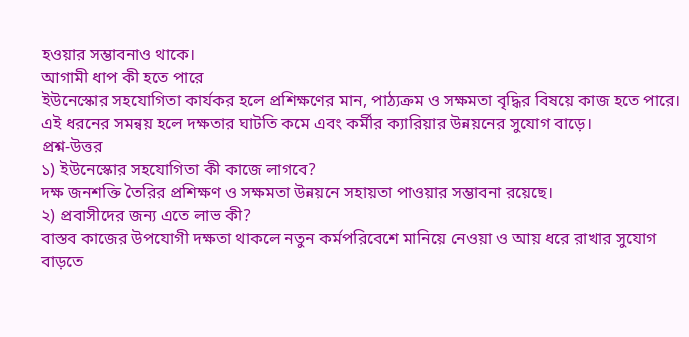হওয়ার সম্ভাবনাও থাকে।
আগামী ধাপ কী হতে পারে
ইউনেস্কোর সহযোগিতা কার্যকর হলে প্রশিক্ষণের মান, পাঠ্যক্রম ও সক্ষমতা বৃদ্ধির বিষয়ে কাজ হতে পারে। এই ধরনের সমন্বয় হলে দক্ষতার ঘাটতি কমে এবং কর্মীর ক্যারিয়ার উন্নয়নের সুযোগ বাড়ে।
প্রশ্ন-উত্তর
১) ইউনেস্কোর সহযোগিতা কী কাজে লাগবে?
দক্ষ জনশক্তি তৈরির প্রশিক্ষণ ও সক্ষমতা উন্নয়নে সহায়তা পাওয়ার সম্ভাবনা রয়েছে।
২) প্রবাসীদের জন্য এতে লাভ কী?
বাস্তব কাজের উপযোগী দক্ষতা থাকলে নতুন কর্মপরিবেশে মানিয়ে নেওয়া ও আয় ধরে রাখার সুযোগ বাড়তে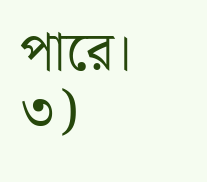পারে।
৩)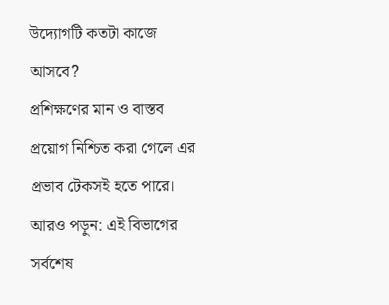উদ্যোগটি কতটা কাজে আসবে?
প্রশিক্ষণের মান ও বাস্তব প্রয়োগ নিশ্চিত করা গেলে এর প্রভাব টেকসই হতে পারে।
আরও পড়ুন: এই বিভাগের সর্বশেষ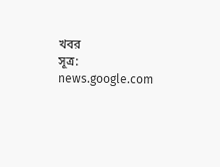খবর
সূত্র: news.google.com